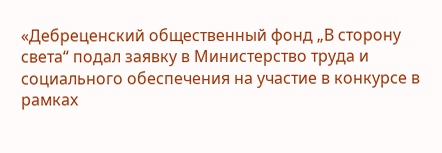«Дебреценский общественный фонд „В сторону света“ подал заявку в Министерство труда и социального обеспечения на участие в конкурсе в рамках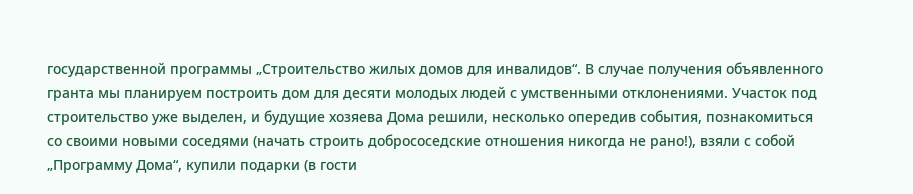государственной программы „Строительство жилых домов для инвалидов“. В случае получения объявленного гранта мы планируем построить дом для десяти молодых людей с умственными отклонениями. Участок под строительство уже выделен, и будущие хозяева Дома решили, несколько опередив события, познакомиться со своими новыми соседями (начать строить добрососедские отношения никогда не рано!), взяли с собой „Программу Дома“, купили подарки (в гости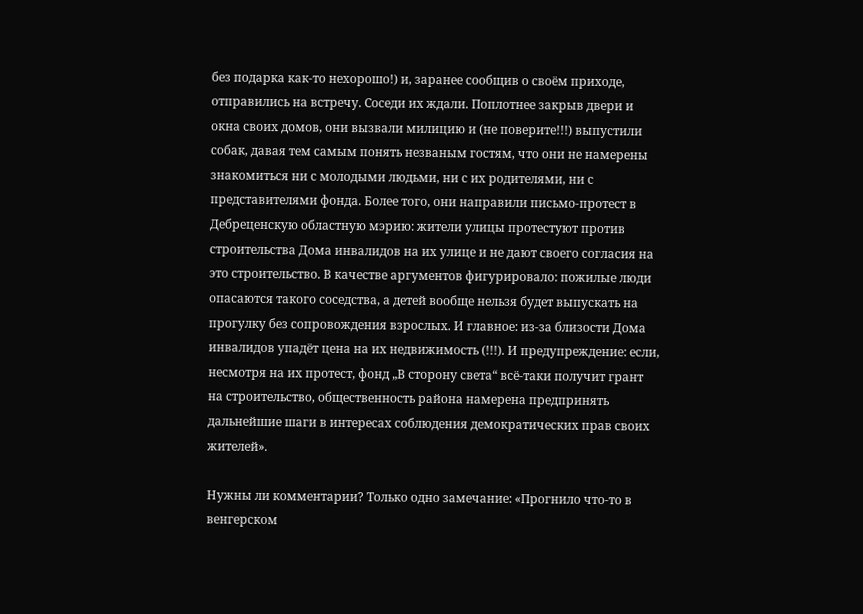без подарка как-то нехорошо!) и, заранее сообщив о своём приходе, отправились на встречу. Соседи их ждали. Поплотнее закрыв двери и окна своих домов, они вызвали милицию и (не поверите!!!) выпустили собак, давая тем самым понять незваным гостям, что они не намерены знакомиться ни с молодыми людьми, ни с их родителями, ни с представителями фонда. Более того, они направили письмо-протест в Дебреценскую областную мэрию: жители улицы протестуют против строительства Дома инвалидов на их улице и не дают своего согласия на это строительство. В качестве аргументов фигурировало: пожилые люди опасаются такого соседства, а детей вообще нельзя будет выпускать на прогулку без сопровождения взрослых. И главное: из-за близости Дома инвалидов упадёт цена на их недвижимость (!!!). И предупреждение: если, несмотря на их протест, фонд „В сторону света“ всё-таки получит грант на строительство, общественность района намерена предпринять дальнейшие шаги в интересах соблюдения демократических прав своих жителей».

Нужны ли комментарии? Только одно замечание: «Прогнило что-то в венгерском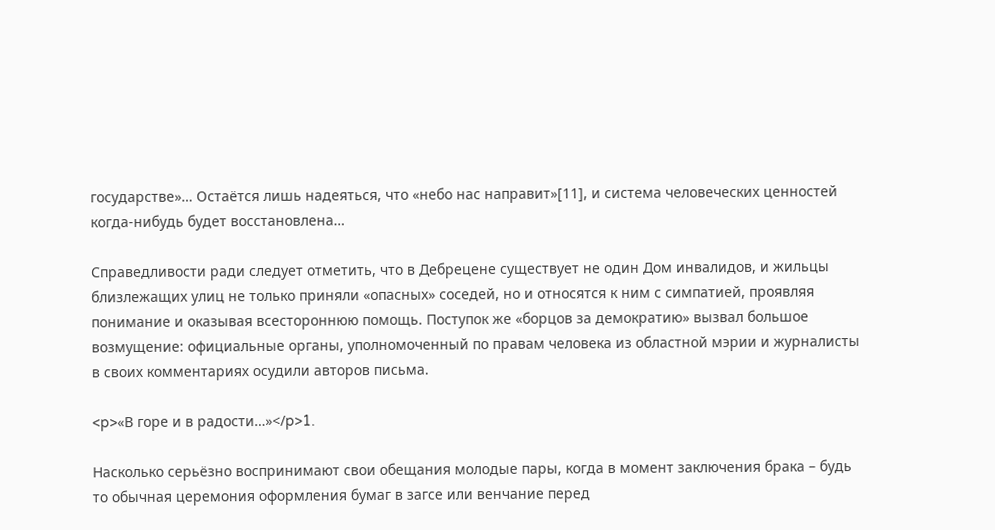государстве»… Остаётся лишь надеяться, что «небо нас направит»[11], и система человеческих ценностей когда-нибудь будет восстановлена…

Справедливости ради следует отметить, что в Дебрецене существует не один Дом инвалидов, и жильцы близлежащих улиц не только приняли «опасных» соседей, но и относятся к ним с симпатией, проявляя понимание и оказывая всестороннюю помощь. Поступок же «борцов за демократию» вызвал большое возмущение: официальные органы, уполномоченный по правам человека из областной мэрии и журналисты в своих комментариях осудили авторов письма.

<p>«В горе и в радости…»</p>1.

Насколько серьёзно воспринимают свои обещания молодые пары, когда в момент заключения брака – будь то обычная церемония оформления бумаг в загсе или венчание перед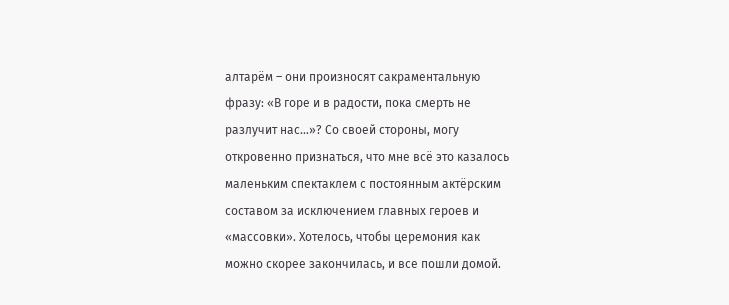алтарём – они произносят сакраментальную фразу: «В горе и в радости, пока смерть не разлучит нас…»? Со своей стороны, могу откровенно признаться, что мне всё это казалось маленьким спектаклем с постоянным актёрским составом за исключением главных героев и «массовки». Хотелось, чтобы церемония как можно скорее закончилась, и все пошли домой.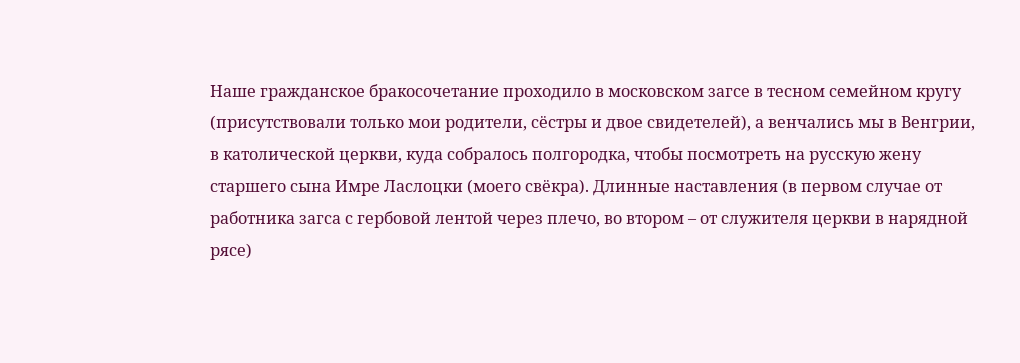Наше гражданское бракосочетание проходило в московском загсе в тесном семейном кругу (присутствовали только мои родители, сёстры и двое свидетелей), а венчались мы в Венгрии, в католической церкви, куда собралось полгородка, чтобы посмотреть на русскую жену старшего сына Имре Ласлоцки (моего свёкра). Длинные наставления (в первом случае от работника загса с гербовой лентой через плечо, во втором – от служителя церкви в нарядной рясе)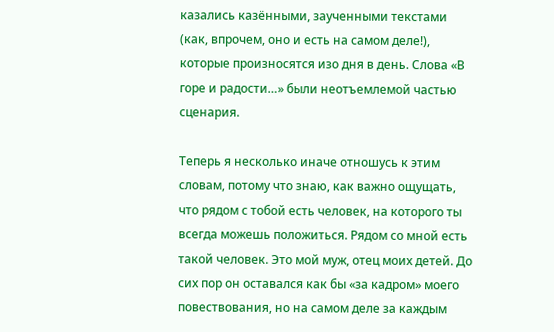казались казёнными, заученными текстами (как, впрочем, оно и есть на самом деле!), которые произносятся изо дня в день. Слова «В горе и радости…» были неотъемлемой частью сценария.

Теперь я несколько иначе отношусь к этим словам, потому что знаю, как важно ощущать, что рядом с тобой есть человек, на которого ты всегда можешь положиться. Рядом со мной есть такой человек. Это мой муж, отец моих детей. До сих пор он оставался как бы «за кадром» моего повествования, но на самом деле за каждым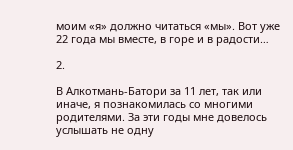моим «я» должно читаться «мы». Вот уже 22 года мы вместе, в горе и в радости…

2.

В Алкотмань-Батори за 11 лет, так или иначе, я познакомилась со многими родителями. За эти годы мне довелось услышать не одну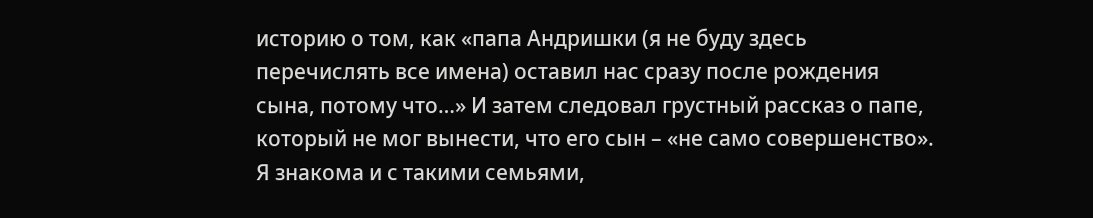историю о том, как «папа Андришки (я не буду здесь перечислять все имена) оставил нас сразу после рождения сына, потому что…» И затем следовал грустный рассказ о папе, который не мог вынести, что его сын – «не само совершенство». Я знакома и с такими семьями,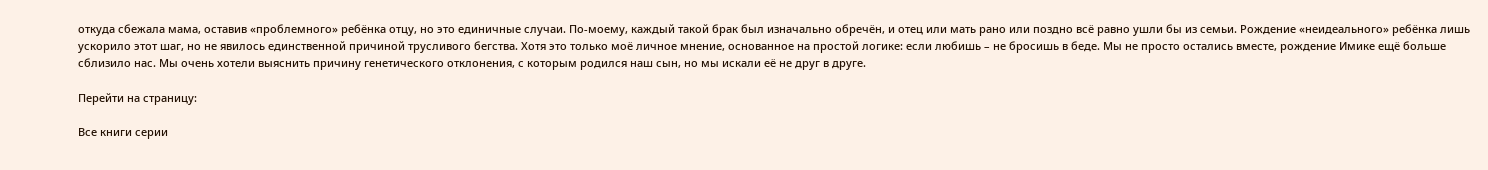откуда сбежала мама, оставив «проблемного» ребёнка отцу, но это единичные случаи. По-моему, каждый такой брак был изначально обречён, и отец или мать рано или поздно всё равно ушли бы из семьи. Рождение «неидеального» ребёнка лишь ускорило этот шаг, но не явилось единственной причиной трусливого бегства. Хотя это только моё личное мнение, основанное на простой логике: если любишь – не бросишь в беде. Мы не просто остались вместе, рождение Имике ещё больше сблизило нас. Мы очень хотели выяснить причину генетического отклонения, с которым родился наш сын, но мы искали её не друг в друге.

Перейти на страницу:

Все книги серии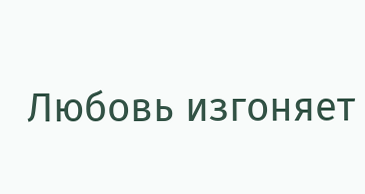Любовь изгоняет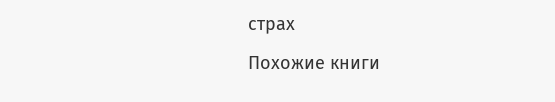страх

Похожие книги